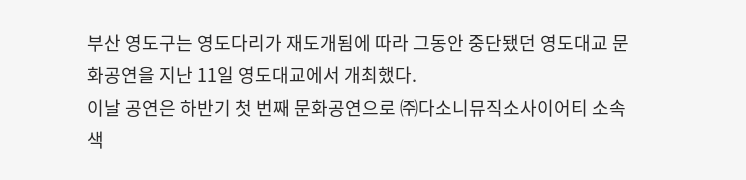부산 영도구는 영도다리가 재도개됨에 따라 그동안 중단됐던 영도대교 문화공연을 지난 11일 영도대교에서 개최했다.
이날 공연은 하반기 첫 번째 문화공연으로 ㈜다소니뮤직소사이어티 소속 색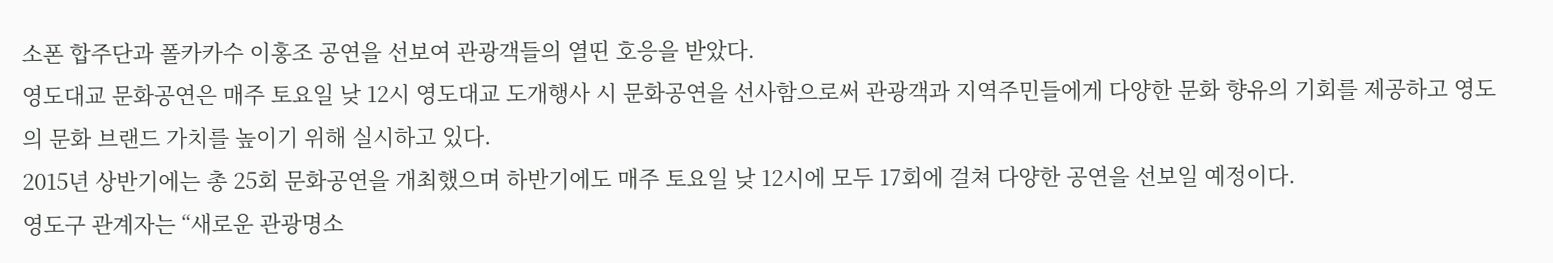소폰 합주단과 폴카카수 이홍조 공연을 선보여 관광객들의 열띤 호응을 받았다.
영도대교 문화공연은 매주 토요일 낮 12시 영도대교 도개행사 시 문화공연을 선사함으로써 관광객과 지역주민들에게 다양한 문화 향유의 기회를 제공하고 영도의 문화 브랜드 가치를 높이기 위해 실시하고 있다.
2015년 상반기에는 총 25회 문화공연을 개최했으며 하반기에도 매주 토요일 낮 12시에 모두 17회에 걸쳐 다양한 공연을 선보일 예정이다.
영도구 관계자는 “새로운 관광명소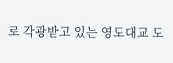로 각광받고 있는 영도대교 도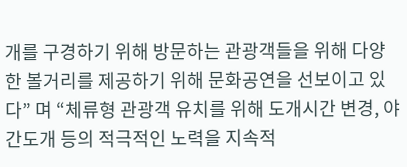개를 구경하기 위해 방문하는 관광객들을 위해 다양한 볼거리를 제공하기 위해 문화공연을 선보이고 있다” 며 “체류형 관광객 유치를 위해 도개시간 변경, 야간도개 등의 적극적인 노력을 지속적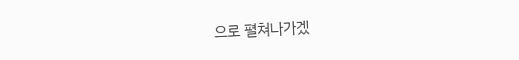으로 펼쳐나가겠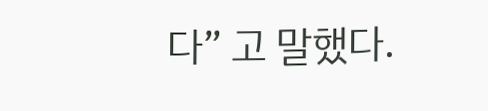다” 고 말했다.